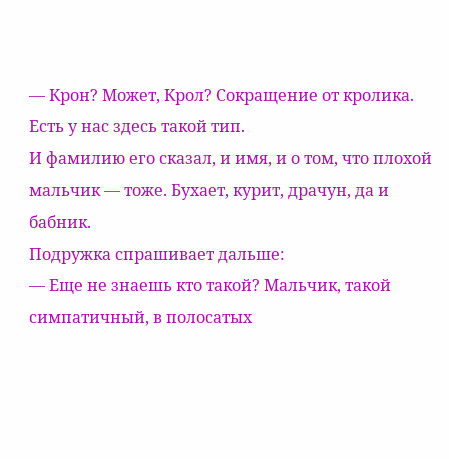— Крон? Может, Крол? Сокращение от кролика. Есть у нас здесь такой тип.
И фамилию его сказал, и имя, и о том, что плохой мальчик — тоже. Бухает, курит, драчун, да и бабник.
Подружка спрашивает дальше:
— Еще не знаешь кто такой? Мальчик, такой симпатичный, в полосатых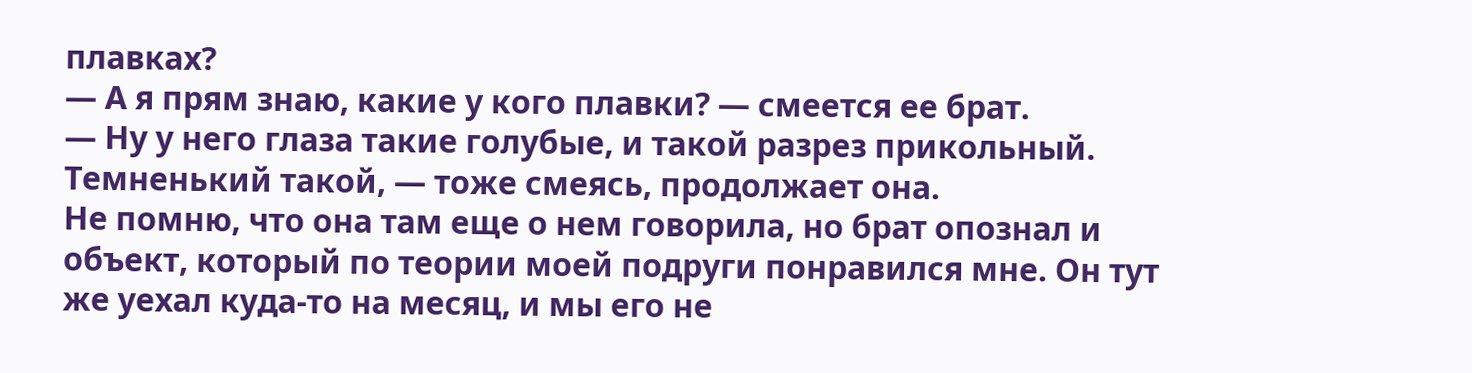плавках?
— А я прям знаю, какие у кого плавки? — смеется ее брат.
— Ну у него глаза такие голубые, и такой разрез прикольный. Темненький такой, — тоже смеясь, продолжает она.
Не помню, что она там еще о нем говорила, но брат опознал и объект, который по теории моей подруги понравился мне. Он тут же уехал куда-то на месяц, и мы его не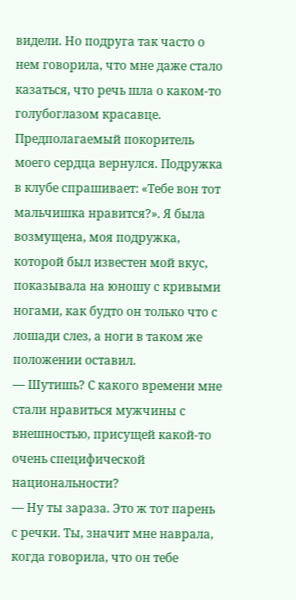видели. Но подруга так часто о нем говорила, что мне даже стало казаться, что речь шла о каком-то голубоглазом красавце.
Предполагаемый покоритель моего сердца вернулся. Подружка в клубе спрашивает: «Тебе вон тот мальчишка нравится?». Я была возмущена, моя подружка, которой был известен мой вкус, показывала на юношу с кривыми ногами, как будто он только что с лошади слез, а ноги в таком же положении оставил.
— Шутишь? С какого времени мне стали нравиться мужчины с внешностью, присущей какой-то очень специфической национальности?
— Ну ты зараза. Это ж тот парень с речки. Ты, значит мне наврала, когда говорила, что он тебе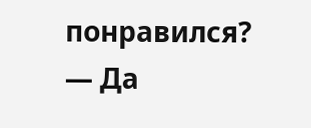понравился?
— Да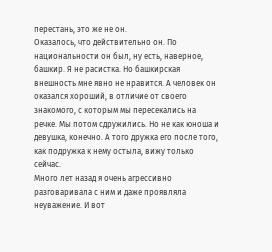перестань, это же не он.
Оказалось, что действительно он. По национальности он был, ну есть, наверное, башкир. Я не расистка. Но башкирская внешность мне явно не нравится. А человек он оказался хороший, в отличие от своего знакомого, с которым мы пересекались на речке. Мы потом сдружились. Но не как юноша и девушка, конечно. А того дружка его после того, как подружка к нему остыла, вижу только сейчас.
Много лет назад я очень агрессивно разговаривала с ним и даже проявляла неуважение. И вот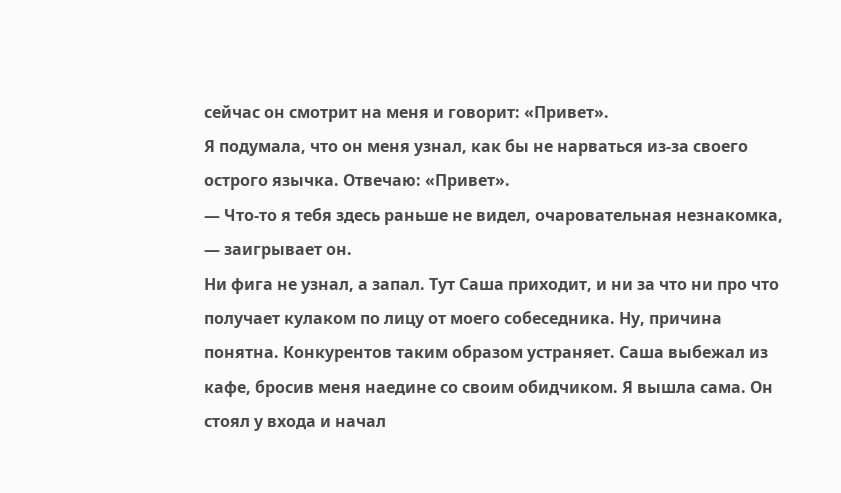сейчас он смотрит на меня и говорит: «Привет».
Я подумала, что он меня узнал, как бы не нарваться из-за своего острого язычка. Отвечаю: «Привет».
— Что-то я тебя здесь раньше не видел, очаровательная незнакомка, — заигрывает он.
Ни фига не узнал, а запал. Тут Саша приходит, и ни за что ни про что получает кулаком по лицу от моего собеседника. Ну, причина понятна. Конкурентов таким образом устраняет. Саша выбежал из кафе, бросив меня наедине со своим обидчиком. Я вышла сама. Он стоял у входа и начал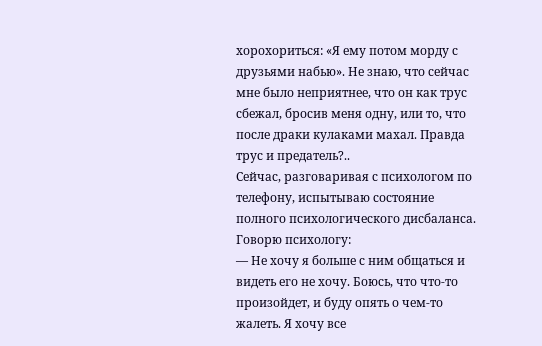хорохориться: «Я ему потом морду с друзьями набью». Не знаю, что сейчас мне было неприятнее, что он как трус сбежал, бросив меня одну, или то, что после драки кулаками махал. Правда трус и предатель?..
Сейчас, разговаривая с психологом по телефону, испытываю состояние полного психологического дисбаланса.
Говорю психологу:
— Не хочу я больше с ним общаться и видеть его не хочу. Боюсь, что что-то произойдет, и буду опять о чем-то жалеть. Я хочу все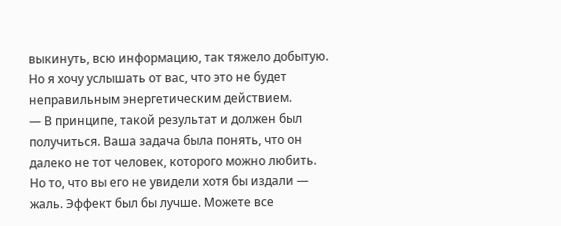выкинуть, всю информацию, так тяжело добытую. Но я хочу услышать от вас, что это не будет неправильным энергетическим действием.
— В принципе, такой результат и должен был получиться. Ваша задача была понять, что он далеко не тот человек, которого можно любить. Но то, что вы его не увидели хотя бы издали — жаль. Эффект был бы лучше. Можете все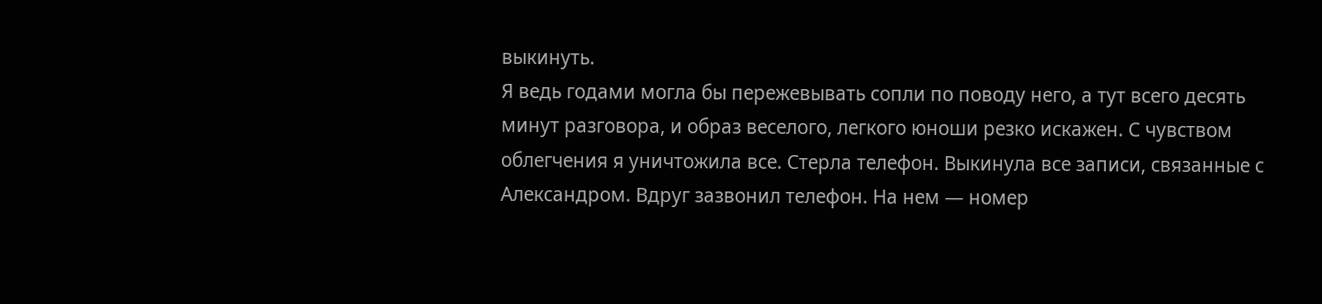выкинуть.
Я ведь годами могла бы пережевывать сопли по поводу него, а тут всего десять минут разговора, и образ веселого, легкого юноши резко искажен. С чувством облегчения я уничтожила все. Стерла телефон. Выкинула все записи, связанные с Александром. Вдруг зазвонил телефон. На нем — номер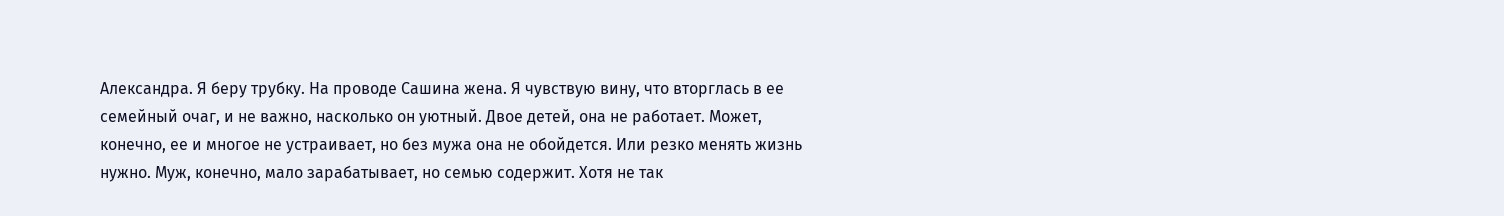Александра. Я беру трубку. На проводе Сашина жена. Я чувствую вину, что вторглась в ее семейный очаг, и не важно, насколько он уютный. Двое детей, она не работает. Может, конечно, ее и многое не устраивает, но без мужа она не обойдется. Или резко менять жизнь нужно. Муж, конечно, мало зарабатывает, но семью содержит. Хотя не так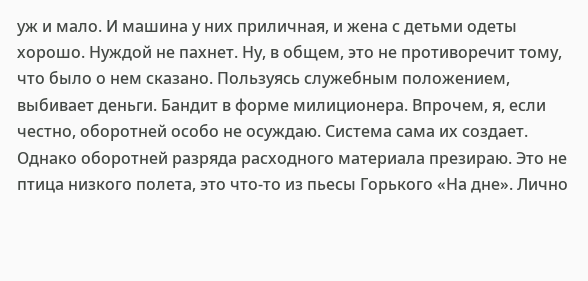уж и мало. И машина у них приличная, и жена с детьми одеты хорошо. Нуждой не пахнет. Ну, в общем, это не противоречит тому, что было о нем сказано. Пользуясь служебным положением, выбивает деньги. Бандит в форме милиционера. Впрочем, я, если честно, оборотней особо не осуждаю. Система сама их создает. Однако оборотней разряда расходного материала презираю. Это не птица низкого полета, это что-то из пьесы Горького «На дне». Лично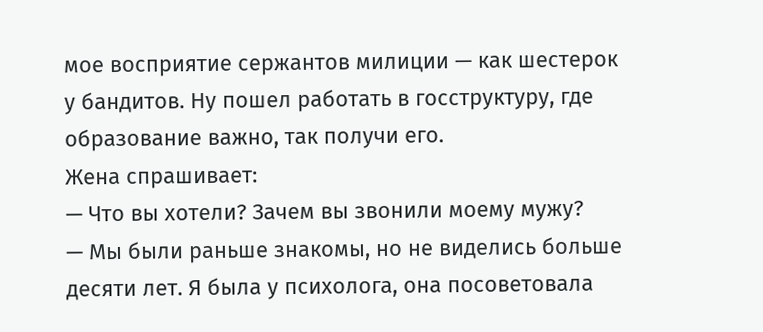мое восприятие сержантов милиции — как шестерок у бандитов. Ну пошел работать в госструктуру, где образование важно, так получи его.
Жена спрашивает:
— Что вы хотели? Зачем вы звонили моему мужу?
— Мы были раньше знакомы, но не виделись больше десяти лет. Я была у психолога, она посоветовала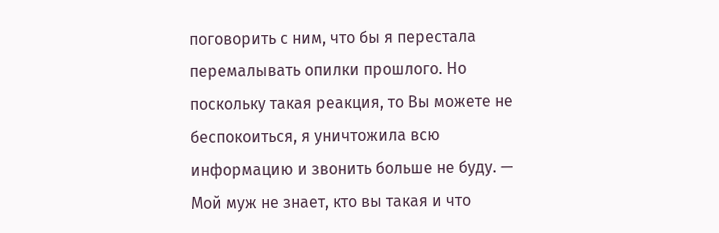поговорить с ним, что бы я перестала перемалывать опилки прошлого. Но поскольку такая реакция, то Вы можете не беспокоиться, я уничтожила всю информацию и звонить больше не буду. — Мой муж не знает, кто вы такая и что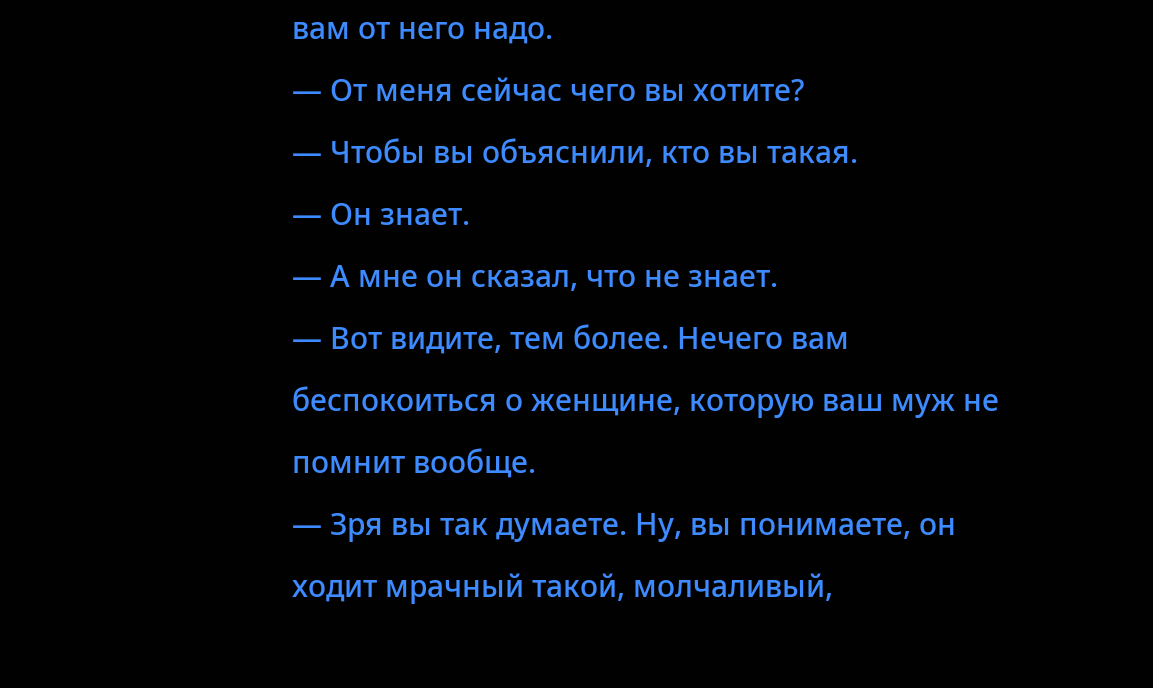вам от него надо.
— От меня сейчас чего вы хотите?
— Чтобы вы объяснили, кто вы такая.
— Он знает.
— А мне он сказал, что не знает.
— Вот видите, тем более. Нечего вам беспокоиться о женщине, которую ваш муж не помнит вообще.
— Зря вы так думаете. Ну, вы понимаете, он ходит мрачный такой, молчаливый,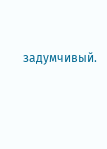задумчивый.